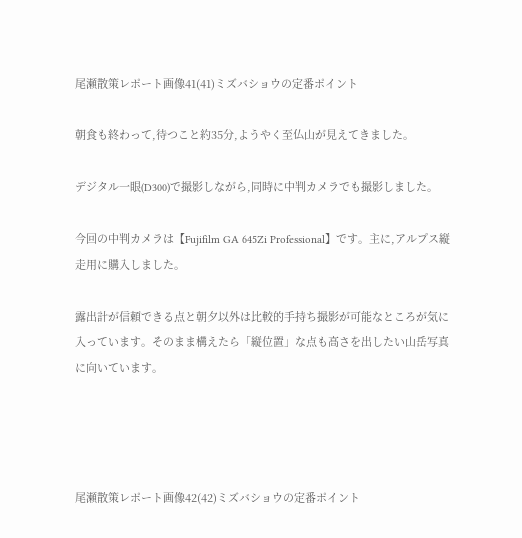尾瀬散策レポート画像41(41)ミズバショウの定番ポイント

朝食も終わって,待つこと約35分,ようやく至仏山が見えてきました。

デジタル一眼(D300)で撮影しながら,同時に中判カメラでも撮影しました。

今回の中判カメラは【Fujifilm GA 645Zi Professional】です。主に,アルプス縦走用に購入しました。

露出計が信頼できる点と朝夕以外は比較的手持ち撮影が可能なところが気に入っています。そのまま構えたら「縦位置」な点も高さを出したい山岳写真に向いています。




尾瀬散策レポート画像42(42)ミズバショウの定番ポイント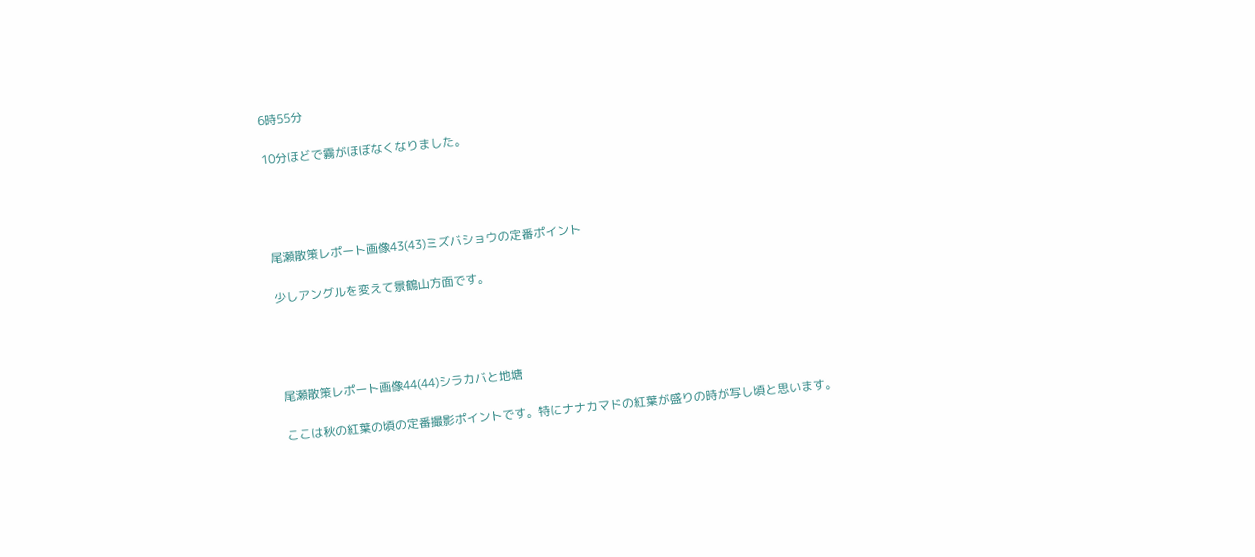6時55分

10分ほどで霧がほぼなくなりました。




尾瀬散策レポート画像43(43)ミズバショウの定番ポイント

少しアングルを変えて景鶴山方面です。




尾瀬散策レポート画像44(44)シラカバと地塘

ここは秋の紅葉の頃の定番撮影ポイントです。特にナナカマドの紅葉が盛りの時が写し頃と思います。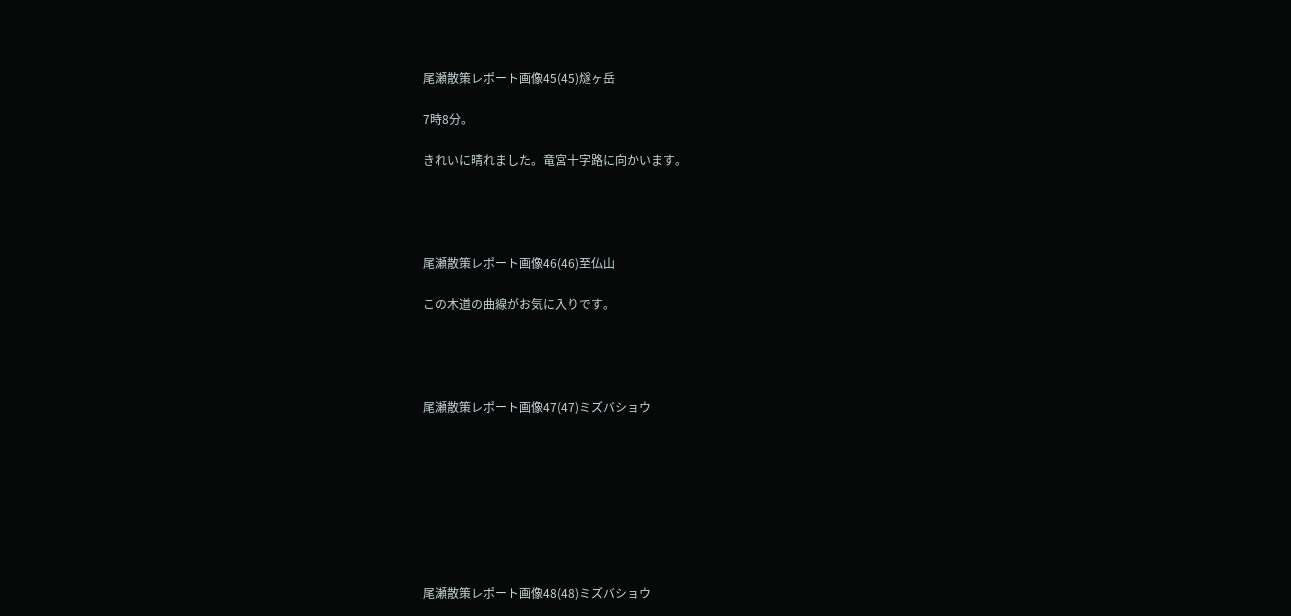尾瀬散策レポート画像45(45)燧ヶ岳

7時8分。

きれいに晴れました。竜宮十字路に向かいます。




尾瀬散策レポート画像46(46)至仏山

この木道の曲線がお気に入りです。




尾瀬散策レポート画像47(47)ミズバショウ








尾瀬散策レポート画像48(48)ミズバショウ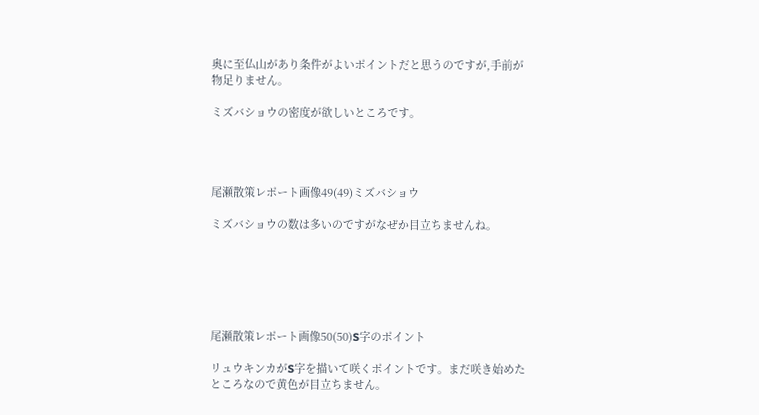奥に至仏山があり条件がよいポイントだと思うのですが,手前が物足りません。

ミズバショウの密度が欲しいところです。




尾瀬散策レポート画像49(49)ミズバショウ

ミズバショウの数は多いのですがなぜか目立ちませんね。






尾瀬散策レポート画像50(50)S字のポイント

リュウキンカがS字を描いて咲くポイントです。まだ咲き始めたところなので黄色が目立ちません。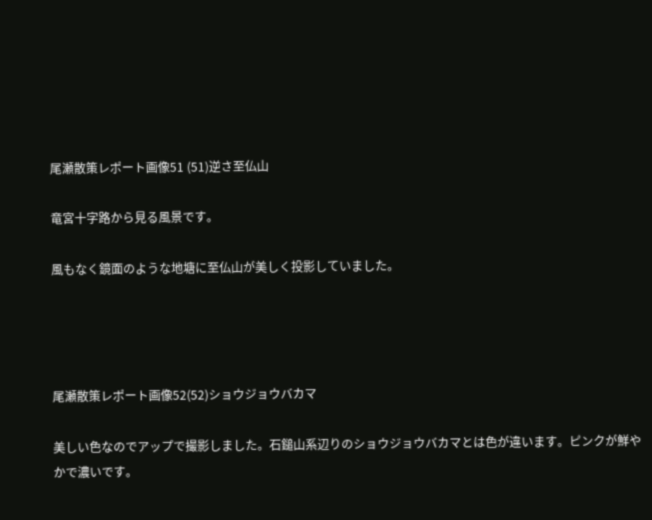尾瀬散策レポート画像51 (51)逆さ至仏山

竜宮十字路から見る風景です。

風もなく鏡面のような地塘に至仏山が美しく投影していました。




尾瀬散策レポート画像52(52)ショウジョウバカマ

美しい色なのでアップで撮影しました。石鎚山系辺りのショウジョウバカマとは色が違います。ピンクが鮮やかで濃いです。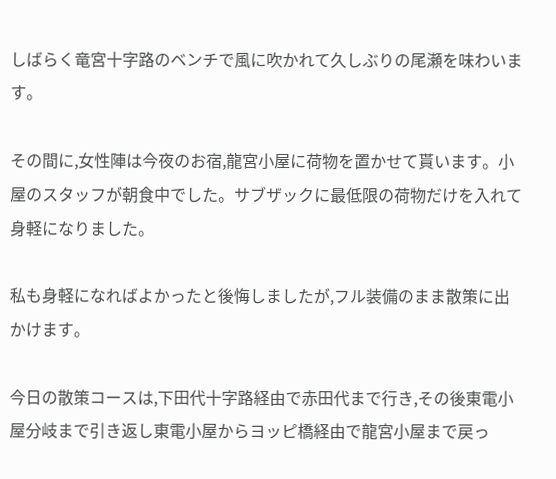しばらく竜宮十字路のベンチで風に吹かれて久しぶりの尾瀬を味わいます。

その間に,女性陣は今夜のお宿,龍宮小屋に荷物を置かせて貰います。小屋のスタッフが朝食中でした。サブザックに最低限の荷物だけを入れて身軽になりました。

私も身軽になればよかったと後悔しましたが,フル装備のまま散策に出かけます。

今日の散策コースは,下田代十字路経由で赤田代まで行き,その後東電小屋分岐まで引き返し東電小屋からヨッピ橋経由で龍宮小屋まで戻っ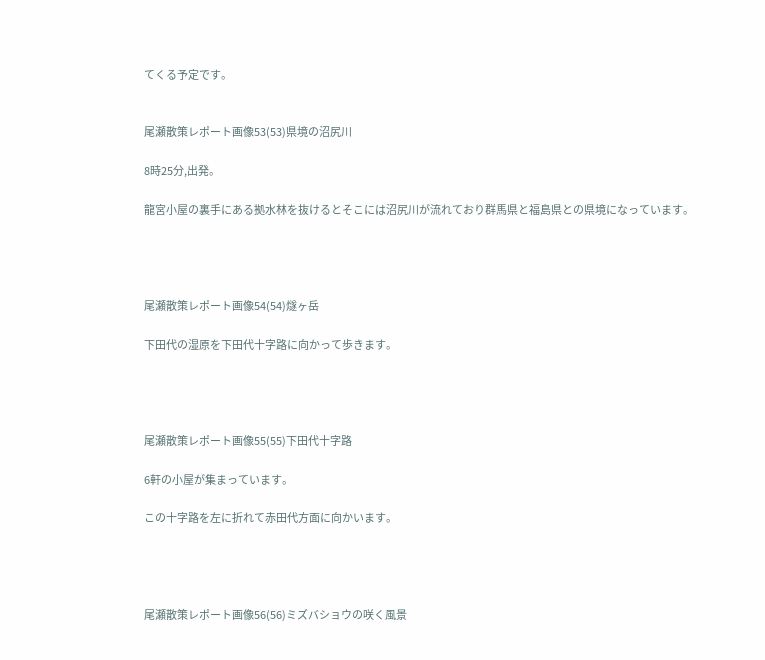てくる予定です。


尾瀬散策レポート画像53(53)県境の沼尻川

8時25分,出発。

龍宮小屋の裏手にある拠水林を抜けるとそこには沼尻川が流れており群馬県と福島県との県境になっています。




尾瀬散策レポート画像54(54)燧ヶ岳

下田代の湿原を下田代十字路に向かって歩きます。




尾瀬散策レポート画像55(55)下田代十字路

6軒の小屋が集まっています。

この十字路を左に折れて赤田代方面に向かいます。




尾瀬散策レポート画像56(56)ミズバショウの咲く風景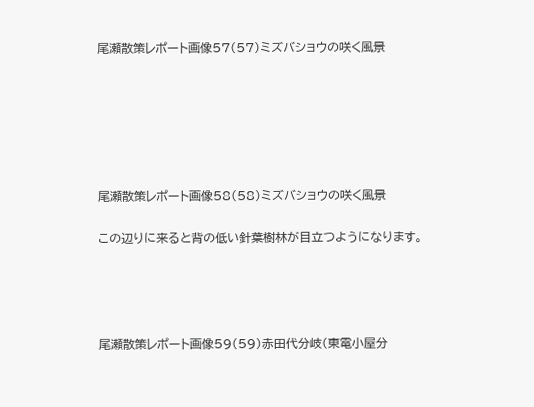尾瀬散策レポート画像57(57)ミズバショウの咲く風景






尾瀬散策レポート画像58(58)ミズバショウの咲く風景

この辺りに来ると背の低い針葉樹林が目立つようになります。




尾瀬散策レポート画像59(59)赤田代分岐(東電小屋分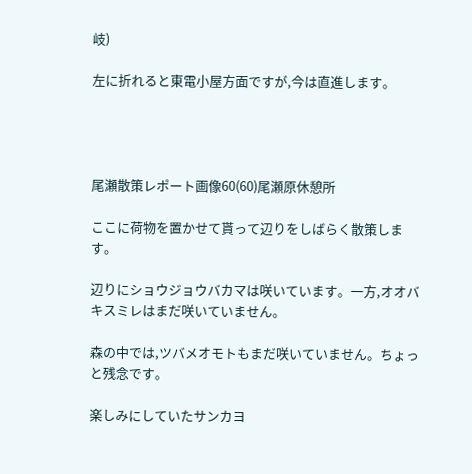岐)

左に折れると東電小屋方面ですが,今は直進します。




尾瀬散策レポート画像60(60)尾瀬原休憩所

ここに荷物を置かせて貰って辺りをしばらく散策します。

辺りにショウジョウバカマは咲いています。一方,オオバキスミレはまだ咲いていません。

森の中では,ツバメオモトもまだ咲いていません。ちょっと残念です。

楽しみにしていたサンカヨ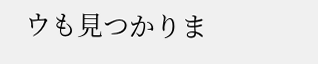ウも見つかりま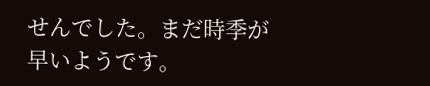せんでした。まだ時季が早いようです。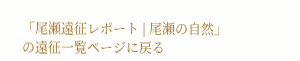「尾瀬遠征レポート | 尾瀬の自然」の遠征一覧ページに戻る